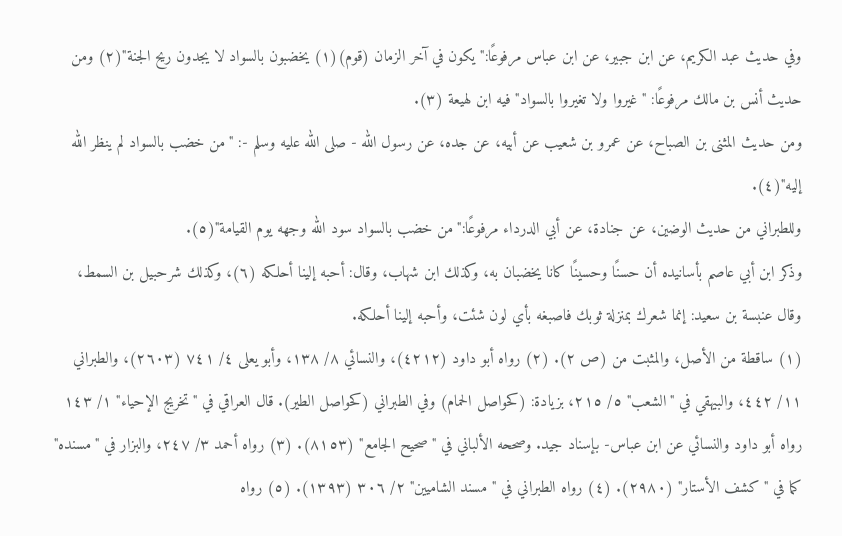وفي حديث عبد الكريم، عن ابن جبير، عن ابن عباس مرفوعًا:"يكون في آخر الزمان (قوم)(١) يخضبون بالسواد لا يجدون ريح الجنة"(٢) ومن حديث أنس بن مالك مرفوعًا: "غيروا ولا تغيروا بالسواد" فيه ابن لهيعة (٣).
ومن حديث المثنى بن الصباح، عن عمرو بن شعيب عن أبيه، عن جده، عن رسول الله - صلى الله عليه وسلم -: "من خضب بالسواد لم ينظر الله إليه"(٤).
وللطبراني من حديث الوضين، عن جنادة، عن أبي الدرداء مرفوعًا:"من خضب بالسواد سود الله وجهه يوم القيامة"(٥).
وذكر ابن أبي عاصم بأسانيده أن حسنًا وحسينًا كانا يخضبان به، وكذلك ابن شهاب، وقال: أحبه إلينا أحلكه (٦)، وكذلك شرحبيل بن السمط، وقال عنبسة بن سعيد: إنما شعرك بمنزلة ثوبك فاصبغه بأي لون شئت، وأحبه إلينا أحلكه.
(١) ساقطة من الأصل، والمثبت من (ص ٢). (٢) رواه أبو داود (٤٢١٢)، والنسائي ٨/ ١٣٨، وأبو يعلى ٤/ ٧٤١ (٢٦٠٣)، والطبراني ١١/ ٤٤٢، والبيهقي في "الشعب" ٥/ ٢١٥، بزيادة: (كحواصل الحمام) وفي الطبراني (كحواصل الطير). قال العراقي في "تخريج الإحياء" ١/ ١٤٣ رواه أبو داود والنسائي عن ابن عباس- بإسناد جيد. وصححه الألباني في "صحيح الجامع" (٨١٥٣). (٣) رواه أحمد ٣/ ٢٤٧، والبزار في "مسنده" كما في "كشف الأستار" (٢٩٨٠). (٤) رواه الطبراني في "مسند الشاميين" ٢/ ٣٠٦ (١٣٩٣). (٥) رواه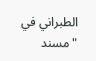الطبراني في "مسند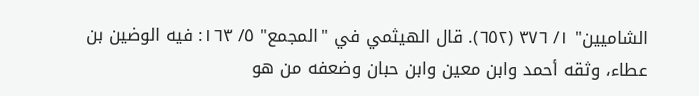الشاميين" ١/ ٣٧٦ (٦٥٢). قال الهيثمي في "المجمع" ٥/ ١٦٣: فيه الوضين بن عطاء، وثقه أحمد وابن معين وابن حبان وضعفه من هو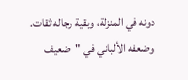دونه في المنزلة، وبقية رجاله ثقات. وضعفه الألباني في "ضعيف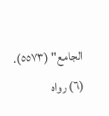الجامع" (٥٥٧٣). (٦) رواه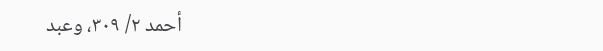أحمد ٢/ ٣٠٩، وعبد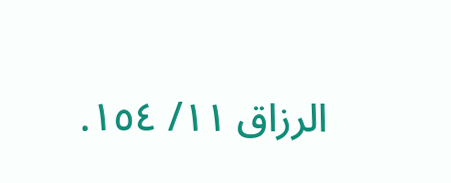الرزاق ١١/ ١٥٤.